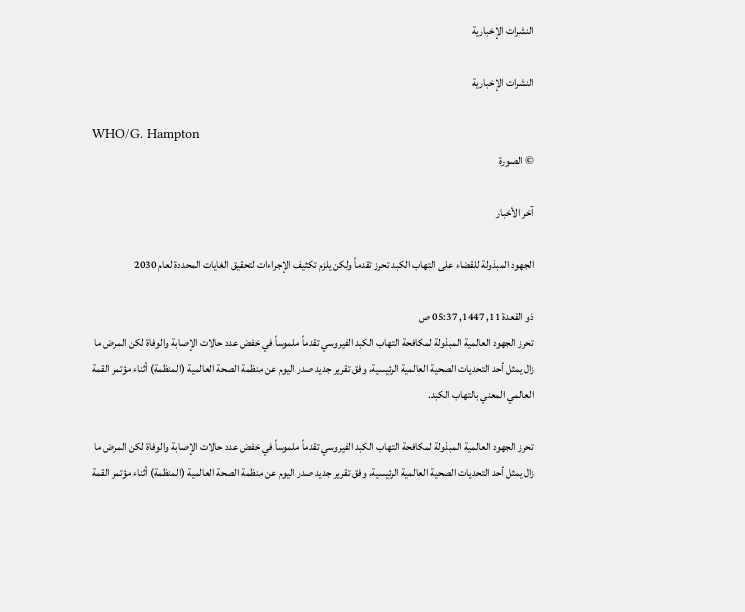النشرات الإخبارية

النشرات الإخبارية

WHO/G. Hampton
© الصورة

آخر الأخبار

الجهود المبذولة للقضاء على التهاب الكبد تحرز تقدماً ولكن يلزم تكثيف الإجراءات لتحقيق الغايات المحددة لعام 2030

ذو القعدة 11, 1447, 05:37 ص
تحرز الجهود العالمية المبذولة لمكافحة التهاب الكبد الفيروسي تقدماً ملموساً في خفض عدد حالات الإصابة والوفاة لكن المرض ما زال يمثل أحد التحديات الصحية العالمية الرئيسية، وفق تقرير جديد صدر اليوم عن منظمة الصحة العالمية (المنظمة) أثناء مؤتمر القمة العالمي المعني بالتهاب الكبد.

تحرز الجهود العالمية المبذولة لمكافحة التهاب الكبد الفيروسي تقدماً ملموساً في خفض عدد حالات الإصابة والوفاة لكن المرض ما زال يمثل أحد التحديات الصحية العالمية الرئيسية، وفق تقرير جديد صدر اليوم عن منظمة الصحة العالمية (المنظمة) أثناء مؤتمر القمة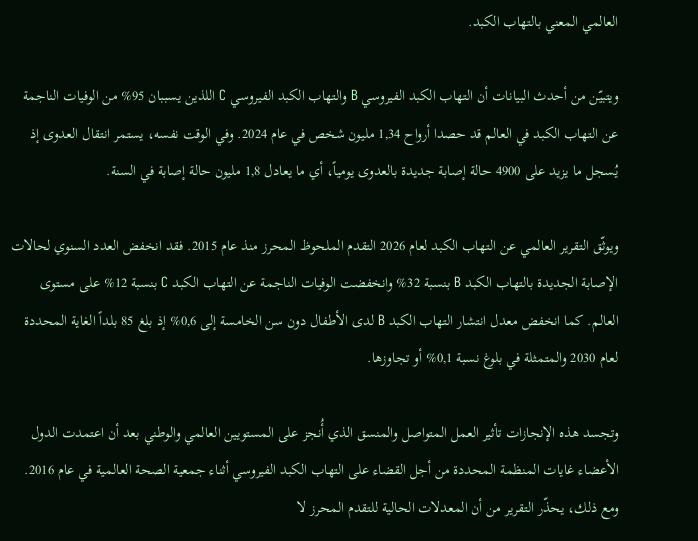العالمي المعني بالتهاب الكبد.

ويتبيّن من أحدث البيانات أن التهاب الكبد الفيروسي B والتهاب الكبد الفيروسي C اللذين يسببان 95% من الوفيات الناجمة عن التهاب الكبد في العالم قد حصدا أرواح 1,34 مليون شخص في عام 2024. وفي الوقت نفسه، يستمر انتقال العدوى إذ يُسجل ما يزيد على 4900 حالة إصابة جديدة بالعدوى يومياً، أي ما يعادل 1,8 مليون حالة إصابة في السنة.

ويوثّق التقرير العالمي عن التهاب الكبد لعام 2026 التقدم الملحوظ المحرز منذ عام 2015. فقد انخفض العدد السنوي لحالات الإصابة الجديدة بالتهاب الكبد B بنسبة 32% وانخفضت الوفيات الناجمة عن التهاب الكبد C بنسبة 12% على مستوى العالم. كما انخفض معدل انتشار التهاب الكبد B لدى الأطفال دون سن الخامسة إلى 0,6% إذ بلغ 85 بلداً الغاية المحددة لعام 2030 والمتمثلة في بلوغ نسبة 0,1% أو تجاوزها.

وتجسد هذه الإنجازات تأثير العمل المتواصل والمنسق الذي أُنجز على المستويين العالمي والوطني بعد أن اعتمدت الدول الأعضاء غايات المنظمة المحددة من أجل القضاء على التهاب الكبد الفيروسي أثناء جمعية الصحة العالمية في عام 2016. ومع ذلك، يحذّر التقرير من أن المعدلات الحالية للتقدم المحرز لا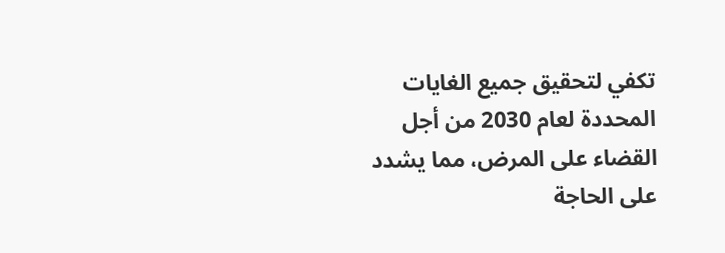تكفي لتحقيق جميع الغايات المحددة لعام 2030 من أجل القضاء على المرض، مما يشدد على الحاجة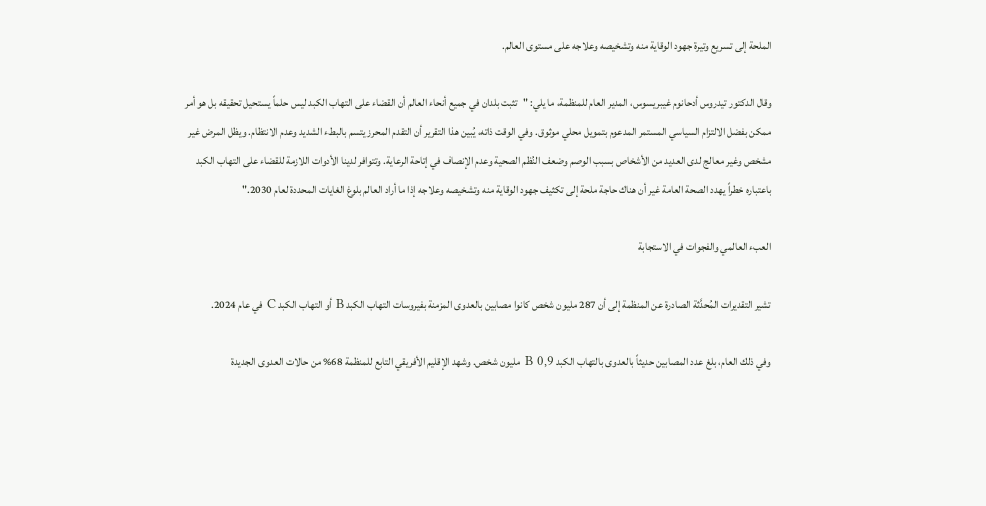الملحة إلى تسريع وتيرة جهود الوقاية منه وتشخيصه وعلاجه على مستوى العالم.

وقال الدكتور تيدروس أدحانوم غيبريسوس، المدير العام للمنظمة، ما يلي: "تثبت بلدان في جميع أنحاء العالم أن القضاء على التهاب الكبد ليس حلماً يستحيل تحقيقه بل هو أمر ممكن بفضل الالتزام السياسي المستمر المدعوم بتمويل محلي موثوق. وفي الوقت ذاته، يُبين هذا التقرير أن التقدم المحرز يتسم بالبطء الشديد وعدم الانتظام. ويظل المرض غير مشخص وغير معالج لدى العديد من الأشخاص بسبب الوصم وضعف النُظم الصحية وعدم الإنصاف في إتاحة الرعاية. وتتوافر لدينا الأدوات اللازمة للقضاء على التهاب الكبد باعتباره خطراً يهدد الصحة العامة غير أن هناك حاجة ملحة إلى تكثيف جهود الوقاية منه وتشخيصه وعلاجه إذا ما أراد العالم بلوغ الغايات المحددة لعام 2030."

العبء العالمي والفجوات في الاستجابة

تشير التقديرات المُحدَّثة الصادرة عن المنظمة إلى أن 287 مليون شخص كانوا مصابين بالعدوى المزمنة بفيروسات التهاب الكبد B أو التهاب الكبد C في عام 2024.

وفي ذلك العام، بلغ عدد المصابين حديثاً بالعدوى بالتهاب الكبد B 0,9 مليون شخص. وشهد الإقليم الأفريقي التابع للمنظمة 68% من حالات العدوى الجديدة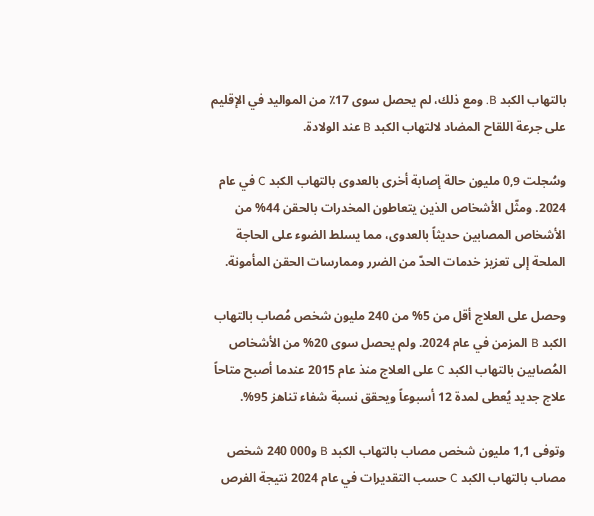بالتهاب الكبد B. ومع ذلك، لم يحصل سوى 17٪ من المواليد في الإقليم على جرعة اللقاح المضاد لالتهاب الكبد B عند الولادة.

وسُجلت 0,9 مليون حالة إصابة أخرى بالعدوى بالتهاب الكبد C في عام 2024. ومثّل الأشخاص الذين يتعاطون المخدرات بالحقن 44% من الأشخاص المصابين حديثاً بالعدوى، مما يسلط الضوء على الحاجة الملحة إلى تعزيز خدمات الحدّ من الضرر وممارسات الحقن المأمونة.

وحصل على العلاج أقل من 5% من 240 مليون شخص مُصاب بالتهاب الكبد B المزمن في عام 2024. ولم يحصل سوى 20% من الأشخاص المُصابين بالتهاب الكبد C على العلاج منذ عام 2015 عندما أصبح متاحاً علاج جديد يُعطى لمدة 12 أسبوعاً ويحقق نسبة شفاء تناهز 95%.

وتوفى 1,1 مليون شخص مصاب بالتهاب الكبد B و000 240 شخص مصاب بالتهاب الكبد C حسب التقديرات في عام 2024 نتيجة الفرص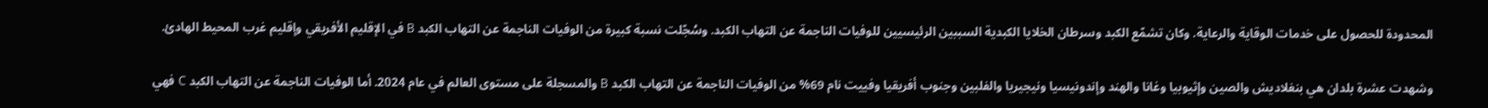المحدودة للحصول على خدمات الوقاية والرعاية. وكان تشمّع الكبد وسرطان الخلايا الكبدية السببين الرئيسيين للوفيات الناجمة عن التهاب الكبد. وسُجّلت نسبة كبيرة من الوفيات الناجمة عن التهاب الكبد B في الإقليم الأفريقي وإقليم غرب المحيط الهادئ.

وشهدت عشرة بلدان هي بنغلاديش والصين وإثيوبيا وغانا والهند وإندونيسيا ونيجيريا والفلبين وجنوب أفريقيا وفييت نام 69% من الوفيات الناجمة عن التهاب الكبد B والمسجلة على مستوى العالم في عام 2024. أما الوفيات الناجمة عن التهاب الكبد C فهي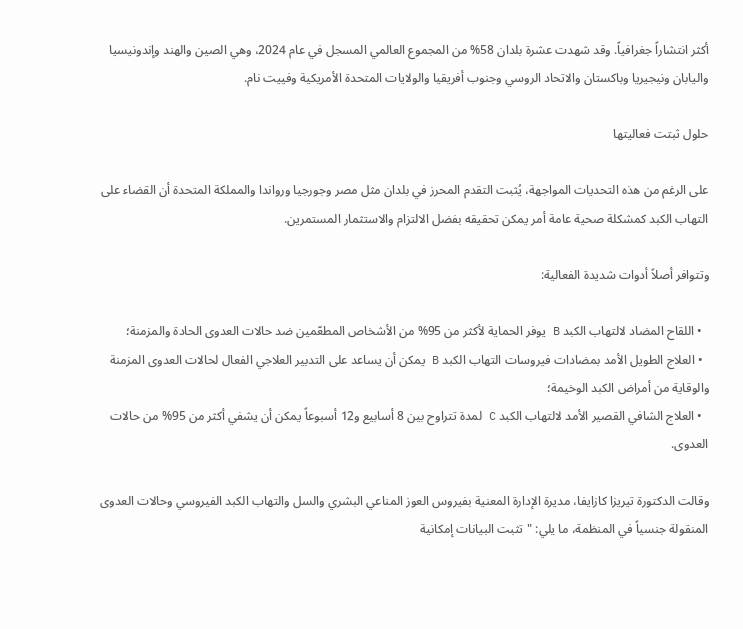أكثر انتشاراً جغرافياً. وقد شهدت عشرة بلدان 58% من المجموع العالمي المسجل في عام 2024، وهي الصين والهند وإندونيسيا واليابان ونيجيريا وباكستان والاتحاد الروسي وجنوب أفريقيا والولايات المتحدة الأمريكية وفييت نام.

حلول ثبتت فعاليتها

على الرغم من هذه التحديات المواجهة، يُثبت التقدم المحرز في بلدان مثل مصر وجورجيا ورواندا والمملكة المتحدة أن القضاء على التهاب الكبد كمشكلة صحية عامة أمر يمكن تحقيقه بفضل الالتزام والاستثمار المستمرين.

وتتوافر أصلاً أدوات شديدة الفعالية:

  • اللقاح المضاد لالتهاب الكبد B يوفر الحماية لأكثر من 95% من الأشخاص المطعّمين ضد حالات العدوى الحادة والمزمنة؛
  • العلاج الطويل الأمد بمضادات فيروسات التهاب الكبد B يمكن أن يساعد على التدبير العلاجي الفعال لحالات العدوى المزمنة والوقاية من أمراض الكبد الوخيمة؛
  • العلاج الشافي القصير الأمد لالتهاب الكبد C لمدة تتراوح بين 8 أسابيع و12 أسبوعاً يمكن أن يشفي أكثر من 95% من حالات العدوى.

وقالت الدكتورة تيريزا كازايفا، مديرة الإدارة المعنية بفيروس العوز المناعي البشري والسل والتهاب الكبد الفيروسي وحالات العدوى المنقولة جنسياً في المنظمة، ما يلي: "تثبت البيانات إمكانية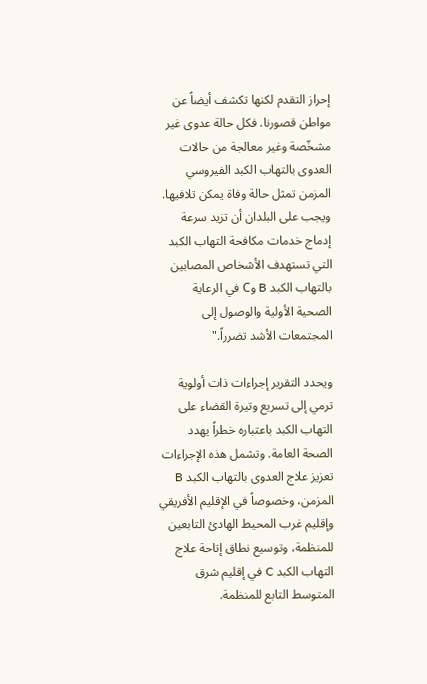إحراز التقدم لكنها تكشف أيضاً عن مواطن قصورنا. فكل حالة عدوى غير مشخّصة وغير معالجة من حالات العدوى بالتهاب الكبد الفيروسي المزمن تمثل حالة وفاة يمكن تلافيها. ويجب على البلدان أن تزيد سرعة إدماج خدمات مكافحة التهاب الكبد التي تستهدف الأشخاص المصابين بالتهاب الكبد B وC في الرعاية الصحية الأولية والوصول إلى المجتمعات الأشد تضرراً."

ويحدد التقرير إجراءات ذات أولوية ترمي إلى تسريع وتيرة القضاء على التهاب الكبد باعتباره خطراً يهدد الصحة العامة. وتشمل هذه الإجراءات تعزيز علاج العدوى بالتهاب الكبد B المزمن، وخصوصاً في الإقليم الأفريقي وإقليم غرب المحيط الهادئ التابعين للمنظمة، وتوسيع نطاق إتاحة علاج التهاب الكبد C في إقليم شرق المتوسط التابع للمنظمة.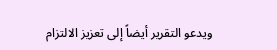ويدعو التقرير أيضاً إلى تعزيز الالتزام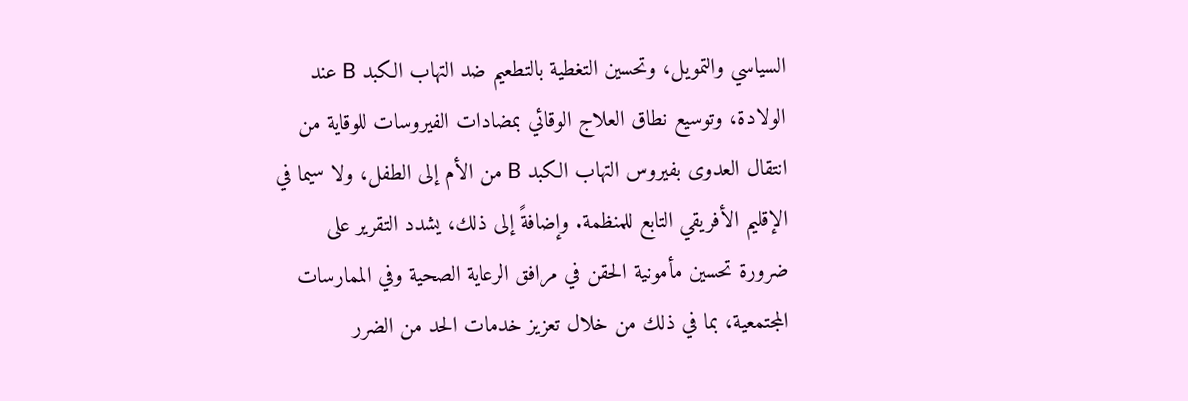السياسي والتمويل، وتحسين التغطية بالتطعيم ضد التهاب الكبد B عند الولادة، وتوسيع نطاق العلاج الوقائي بمضادات الفيروسات للوقاية من انتقال العدوى بفيروس التهاب الكبد B من الأم إلى الطفل، ولا سيما في الإقليم الأفريقي التابع للمنظمة. وإضافةً إلى ذلك، يشدد التقرير على ضرورة تحسين مأمونية الحقن في مرافق الرعاية الصحية وفي الممارسات المجتمعية، بما في ذلك من خلال تعزيز خدمات الحد من الضرر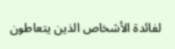لفائدة الأشخاص الذين يتعاطون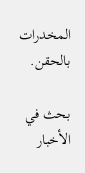المخدرات بالحقن.

بحث في الأخبار